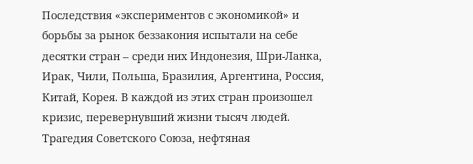Последствия «экспериментов с экономикой» и борьбы за рынок беззакония испытали на себе десятки стран – среди них Индонезия, Шри-Ланка, Ирак, Чили, Польша, Бразилия, Аргентина, Россия, Китай, Корея. В каждой из этих стран произошел кризис, перевернувший жизни тысяч людей. Трагедия Советского Союза, нефтяная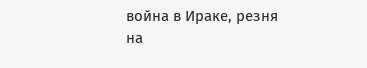война в Ираке, резня на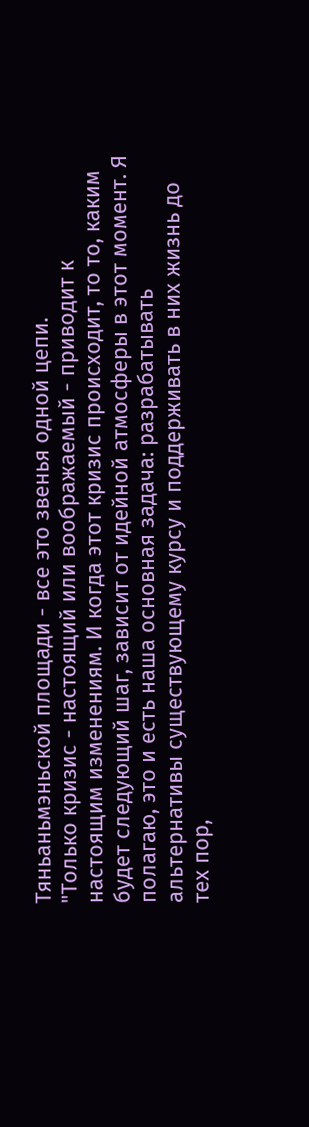Тяньаньмэньской площади - все это звенья одной цепи.
"Только кризис - настоящий или воображаемый - приводит к настоящим изменениям. И когда этот кризис происходит, то то, каким будет следующий шаг, зависит от идейной атмосферы в этот момент. Я полагаю, это и есть наша основная задача: разрабатывать альтернативы существующему курсу и поддерживать в них жизнь до тех пор,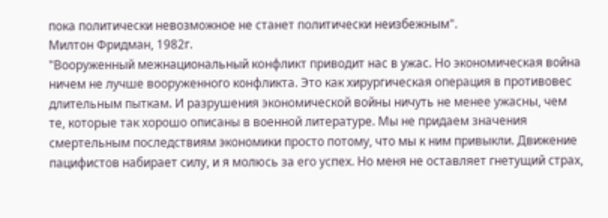пока политически невозможное не станет политически неизбежным".
Милтон Фридман, 1982г.
"Вооруженный межнациональный конфликт приводит нас в ужас. Но экономическая война ничем не лучше вооруженного конфликта. Это как хирургическая операция в противовес длительным пыткам. И разрушения экономической войны ничуть не менее ужасны, чем те, которые так хорошо описаны в военной литературе. Мы не придаем значения смертельным последствиям экономики просто потому, что мы к ним привыкли. Движение пацифистов набирает силу, и я молюсь за его успех. Но меня не оставляет гнетущий страх,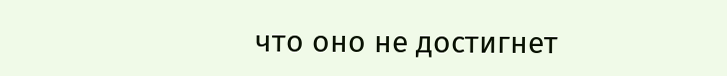что оно не достигнет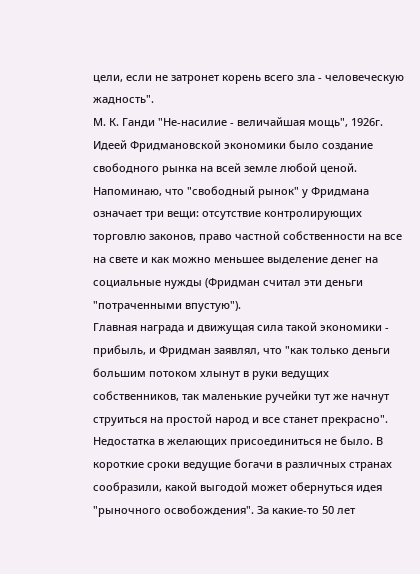цели, если не затронет корень всего зла - человеческую жадность".
М. К. Ганди "Не-насилие - величайшая мощь", 1926г.
Идеей Фридмановской экономики было создание свободного рынка на всей земле любой ценой. Напоминаю, что "свободный рынок" у Фридмана означает три вещи: отсутствие контролирующих торговлю законов, право частной собственности на все на свете и как можно меньшее выделение денег на социальные нужды (Фридман считал эти деньги "потраченными впустую").
Главная награда и движущая сила такой экономики - прибыль, и Фридман заявлял, что "как только деньги большим потоком хлынут в руки ведущих собственников, так маленькие ручейки тут же начнут струиться на простой народ и все станет прекрасно".
Недостатка в желающих присоединиться не было. В короткие сроки ведущие богачи в различных странах сообразили, какой выгодой может обернуться идея "рыночного освобождения". За какие-то 50 лет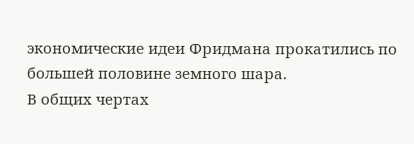экономические идеи Фридмана прокатились по большей половине земного шара.
В общих чертах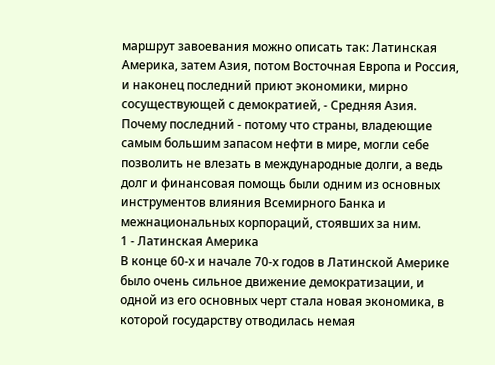маршрут завоевания можно описать так: Латинская Америка, затем Азия, потом Восточная Европа и Россия, и наконец последний приют экономики, мирно сосуществующей с демократией, - Средняя Азия. Почему последний - потому что страны, владеющие самым большим запасом нефти в мире, могли себе позволить не влезать в международные долги, а ведь долг и финансовая помощь были одним из основных инструментов влияния Всемирного Банка и межнациональных корпораций, стоявших за ним.
1 - Латинская Америка
В конце 60-х и начале 70-х годов в Латинской Америке было очень сильное движение демократизации, и одной из его основных черт стала новая экономика, в которой государству отводилась немая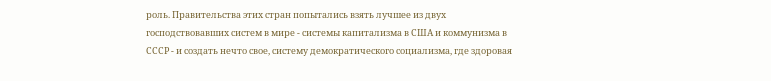роль. Правительства этих стран попытались взять лучшее из двух господствовавших систем в мире - системы капитализма в США и коммунизма в СССР - и создать нечто свое, систему демократического социализма, где здоровая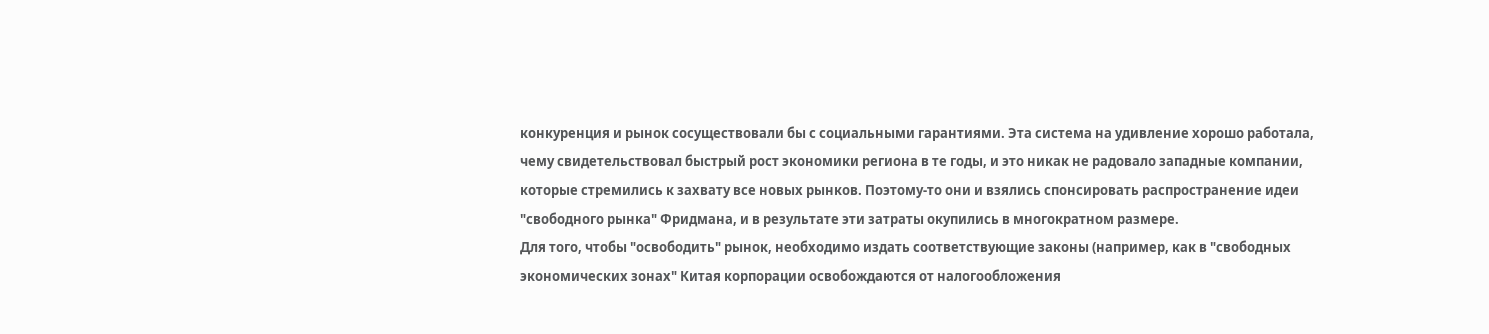конкуренция и рынок сосуществовали бы с социальными гарантиями. Эта система на удивление хорошо работала, чему свидетельствовал быстрый рост экономики региона в те годы, и это никак не радовало западные компании, которые стремились к захвату все новых рынков. Поэтому-то они и взялись спонсировать распространение идеи "свободного рынка" Фридмана, и в результате эти затраты окупились в многократном размере.
Для того, чтобы "освободить" рынок, необходимо издать соответствующие законы (например, как в "свободных экономических зонах" Китая корпорации освобождаются от налогообложения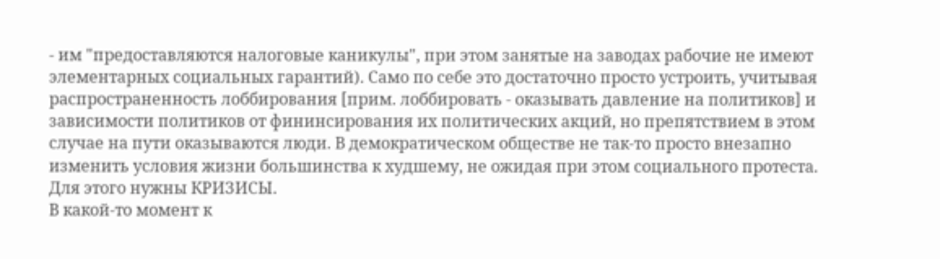- им "предоставляются налоговые каникулы", при этом занятые на заводах рабочие не имеют элементарных социальных гарантий). Само по себе это достаточно просто устроить, учитывая распространенность лоббирования [прим. лоббировать - оказывать давление на политиков] и зависимости политиков от фининсирования их политических акций, но препятствием в этом случае на пути оказываются люди. В демократическом обществе не так-то просто внезапно изменить условия жизни большинства к худшему, не ожидая при этом социального протеста. Для этого нужны КРИЗИСЫ.
В какой-то момент к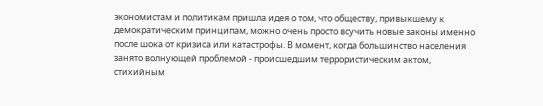экономистам и политикам пришла идея о том, что обществу, привыкшему к демократическим принципам, можно очень просто всучить новые законы именно после шока от кризиса или катастрофы. В момент, когда большинство населения занято волнующей проблемой - происшедшим террористическим актом, стихийным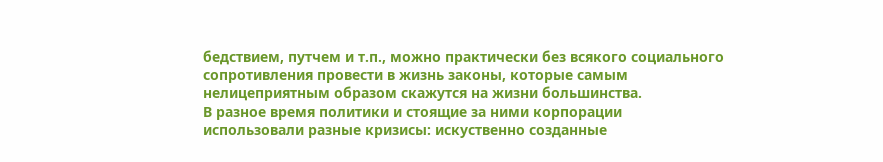бедствием, путчем и т.п., можно практически без всякого социального сопротивления провести в жизнь законы, которые самым нелицеприятным образом скажутся на жизни большинства.
В разное время политики и стоящие за ними корпорации использовали разные кризисы: искуственно созданные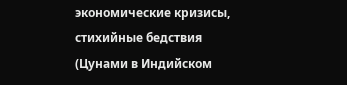экономические кризисы, стихийные бедствия (Цунами в Индийском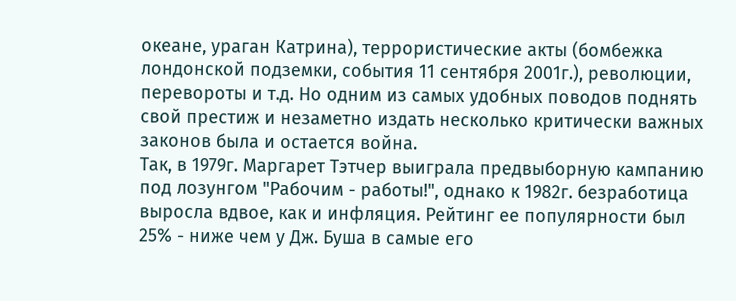океане, ураган Катрина), террористические акты (бомбежка лондонской подземки, события 11 сентября 2001г.), революции, перевороты и т.д. Но одним из самых удобных поводов поднять свой престиж и незаметно издать несколько критически важных законов была и остается война.
Так, в 1979г. Маргарет Тэтчер выиграла предвыборную кампанию под лозунгом "Рабочим - работы!", однако к 1982г. безработица выросла вдвое, как и инфляция. Рейтинг ее популярности был 25% - ниже чем у Дж. Буша в самые его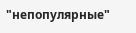"непопулярные"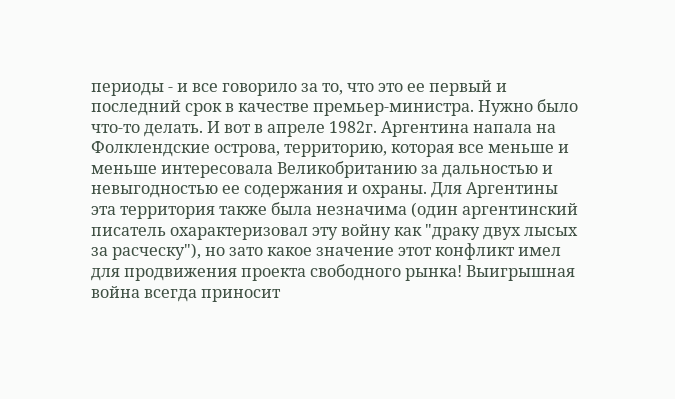периоды - и все говорило за то, что это ее первый и последний срок в качестве премьер-министра. Нужно было что-то делать. И вот в апреле 1982г. Аргентина напала на Фолклендские острова, территорию, которая все меньше и меньше интересовала Великобританию за дальностью и невыгодностью ее содержания и охраны. Для Аргентины эта территория также была незначима (один аргентинский писатель охарактеризовал эту войну как "драку двух лысых за расческу"), но зато какое значение этот конфликт имел для продвижения проекта свободного рынка! Выигрышная война всегда приносит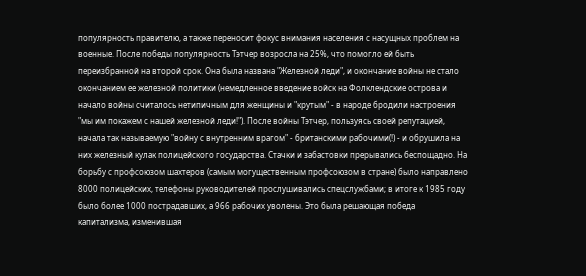популярность правителю, а также переносит фокус внимания населения с насущных проблем на военные. После победы популярность Тэтчер возросла на 25%, что помогло ей быть переизбранной на второй срок. Она была названа "Железной леди", и окончание войны не стало окончанием ее железной политики (немедленное введение войск на Фолклендские острова и начало войны считалось нетипичным для женщины и "крутым" - в народе бродили настроения "мы им покажем с нашей железной леди!"). После войны Тэтчер, пользуясь своей репутацией, начала так называемую "войну с внутренним врагом" - британскими рабочими(!) - и обрушила на них железный кулак полицейского государства. Стачки и забастовки прерывались беспощадно. На борьбу с профсоюзом шахтеров (самым могущественным профсоюзом в стране) было направлено 8000 полицейских, телефоны руководителей прослушивались спецслужбами; в итоге к 1985 году было более 1000 пострадавших, а 966 рабочих уволены. Это была решающая победа капитализма, изменившая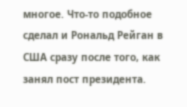многое. Что-то подобное сделал и Рональд Рейган в США сразу после того, как занял пост президента.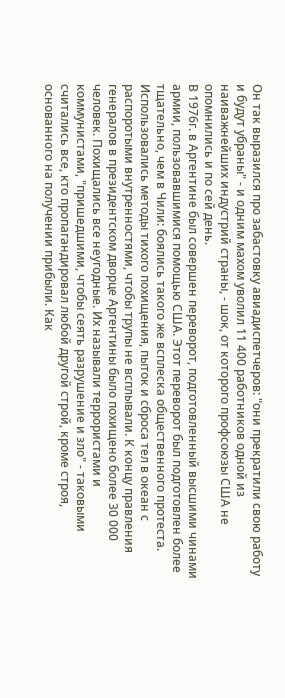Он так выразился про забастовку авиадиспетчеров: "они прекратили свою работу и будут убраны" - и одним махом уволил 11 400 работников одной из наиважнейших индустрий страны, - шок, от которого профсоюзы США не опомнились и по сей день.
В 1976г. в Аргентине был совершен переворот, подготовленный высшими чинами армии, пользовавшимися помощью США. Этот переворот был подготовлен более тщательно, чем в Чили: боялись такого же всплеска общественного протеста. Использовались методы тихого похищения, пыток и сброса тел в океан с распоротыми внутренностями, чтобы трупы не всплывали. К концу правления генералов в президентском дворце Аргентины было похищено более 30 000 человек. Похищались все неугодные. Их называли террористами и коммунистами, "пришедшими, чтобы сеять разрушение и зло" - таковыми считались все, кто пропагандировал любой другой строй, кроме строя, основанного на получении прибыли. Как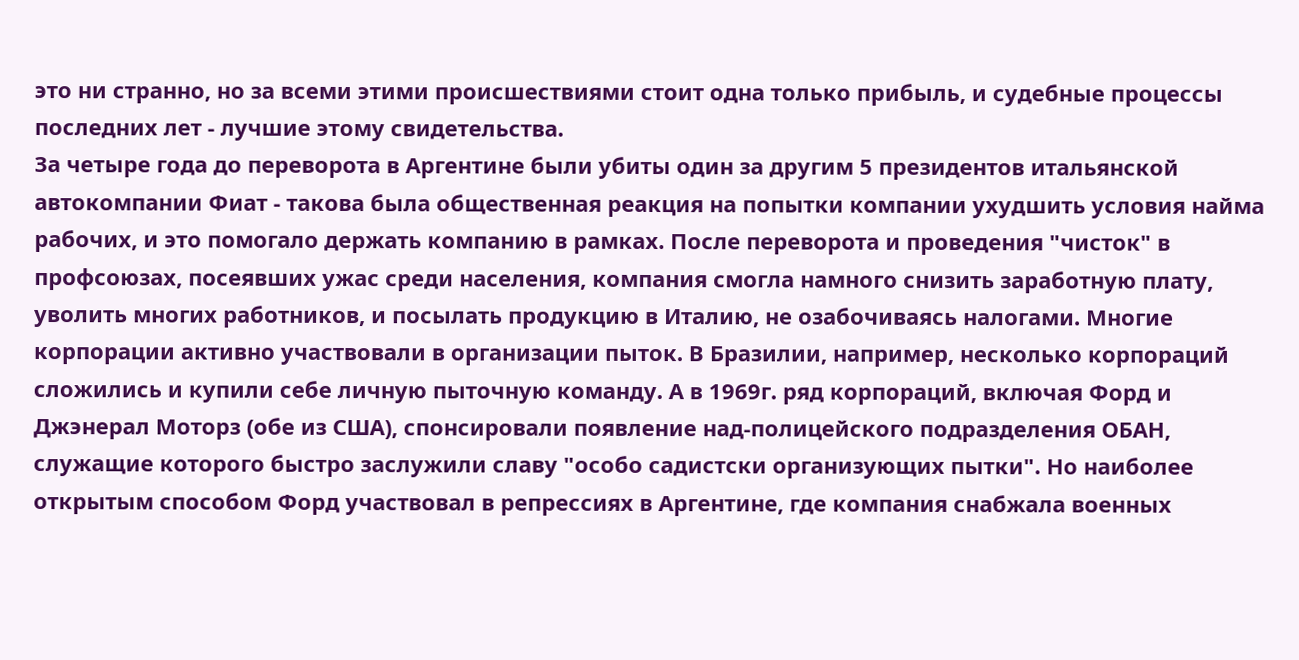это ни странно, но за всеми этими происшествиями стоит одна только прибыль, и судебные процессы последних лет - лучшие этому свидетельства.
За четыре года до переворота в Аргентине были убиты один за другим 5 президентов итальянской автокомпании Фиат - такова была общественная реакция на попытки компании ухудшить условия найма рабочих, и это помогало держать компанию в рамках. После переворота и проведения "чисток" в профсоюзах, посеявших ужас среди населения, компания смогла намного снизить заработную плату, уволить многих работников, и посылать продукцию в Италию, не озабочиваясь налогами. Многие корпорации активно участвовали в организации пыток. В Бразилии, например, несколько корпораций сложились и купили себе личную пыточную команду. А в 1969г. ряд корпораций, включая Форд и Джэнерал Моторз (обе из США), спонсировали появление над-полицейского подразделения ОБАН, служащие которого быстро заслужили славу "особо садистски организующих пытки". Но наиболее открытым способом Форд участвовал в репрессиях в Аргентине, где компания снабжала военных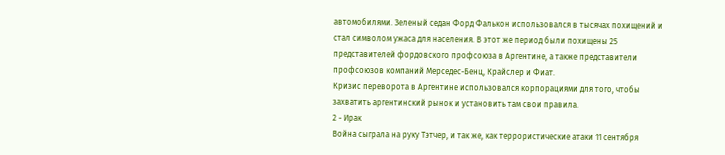автомобилями. Зеленый седан Форд Фалькон использовался в тысячах похищений и стал символом ужаса для населения. В этот же период были похищены 25 представителей фордовского профсоюза в Аргентине, а также представители профсоюзов компаний Мерседес-Бенц, Крайслер и Фиат.
Кризис переворота в Аргентине использовался корпорациями для того, чтобы захватить аргентинский рынок и установить там свои правила.
2 - Ирак
Война сыграла на руку Тэтчер, и так же, как террористические атаки 11 сентября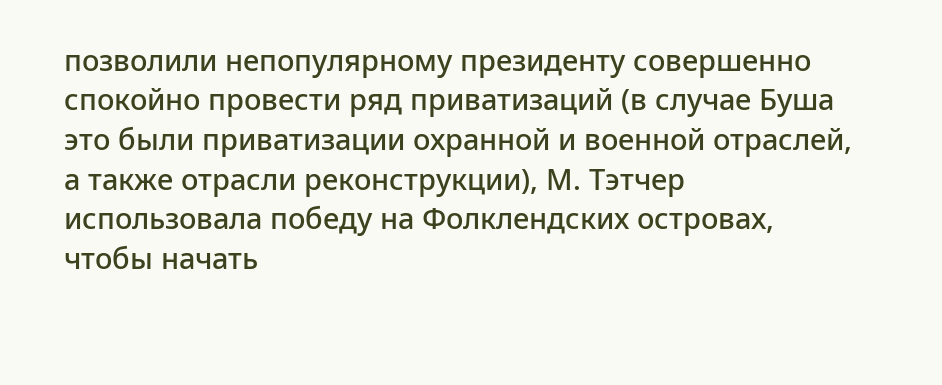позволили непопулярному президенту совершенно спокойно провести ряд приватизаций (в случае Буша это были приватизации охранной и военной отраслей, а также отрасли реконструкции), М. Тэтчер использовала победу на Фолклендских островах, чтобы начать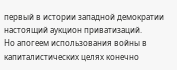первый в истории западной демократии настоящий аукцион приватизаций.
Но апогеем использования войны в капиталистических целях конечно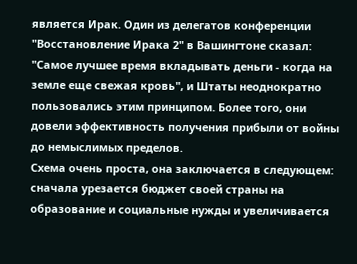является Ирак. Один из делегатов конференции "Восстановление Ирака 2" в Вашингтоне сказал: "Самое лучшее время вкладывать деньги - когда на земле еще свежая кровь", и Штаты неоднократно пользовались этим принципом. Более того, они довели эффективность получения прибыли от войны до немыслимых пределов.
Схема очень проста, она заключается в следующем: сначала урезается бюджет своей страны на образование и социальные нужды и увеличивается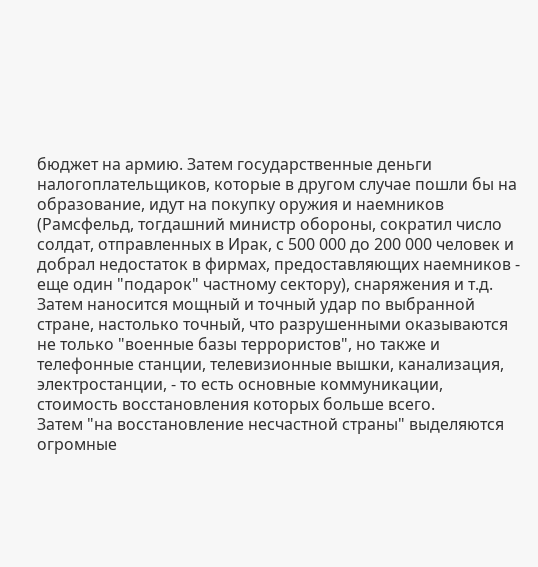бюджет на армию. Затем государственные деньги налогоплательщиков, которые в другом случае пошли бы на образование, идут на покупку оружия и наемников (Рамсфельд, тогдашний министр обороны, сократил число солдат, отправленных в Ирак, с 500 000 до 200 000 человек и добрал недостаток в фирмах, предоставляющих наемников - еще один "подарок" частному сектору), снаряжения и т.д.
Затем наносится мощный и точный удар по выбранной стране, настолько точный, что разрушенными оказываются не только "военные базы террористов", но также и телефонные станции, телевизионные вышки, канализация, электростанции, - то есть основные коммуникации, стоимость восстановления которых больше всего.
Затем "на восстановление несчастной страны" выделяются огромные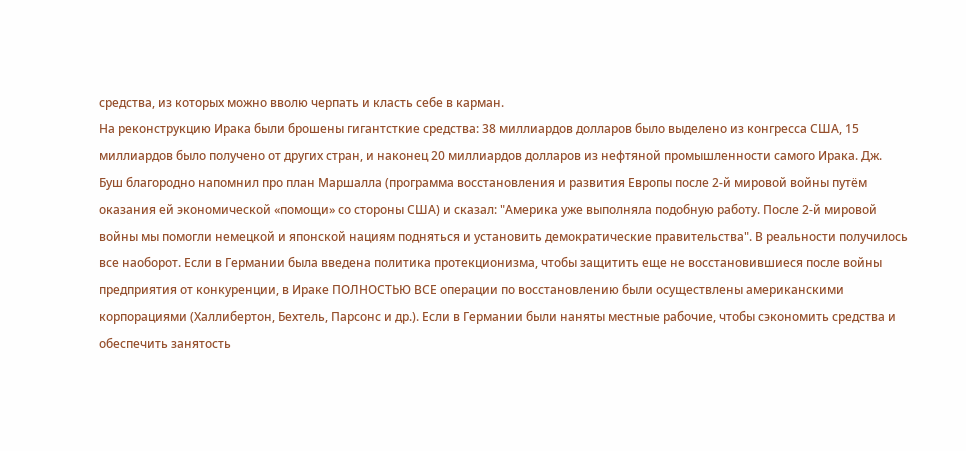средства, из которых можно вволю черпать и класть себе в карман.
На реконструкцию Ирака были брошены гигантсткие средства: 38 миллиардов долларов было выделено из конгресса США, 15 миллиардов было получено от других стран, и наконец 20 миллиардов долларов из нефтяной промышленности самого Ирака. Дж. Буш благородно напомнил про план Маршалла (программа восстановления и развития Европы после 2-й мировой войны путём оказания ей экономической «помощи» со стороны США) и сказал: "Америка уже выполняла подобную работу. После 2-й мировой войны мы помогли немецкой и японской нациям подняться и установить демократические правительства". В реальности получилось все наоборот. Если в Германии была введена политика протекционизма, чтобы защитить еще не восстановившиеся после войны предприятия от конкуренции, в Ираке ПОЛНОСТЬЮ ВСЕ операции по восстановлению были осуществлены американскими корпорациями (Халлибертон, Бехтель, Парсонс и др.). Если в Германии были наняты местные рабочие, чтобы сэкономить средства и обеспечить занятость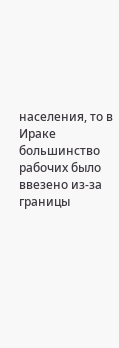населения, то в Ираке большинство рабочих было ввезено из-за границы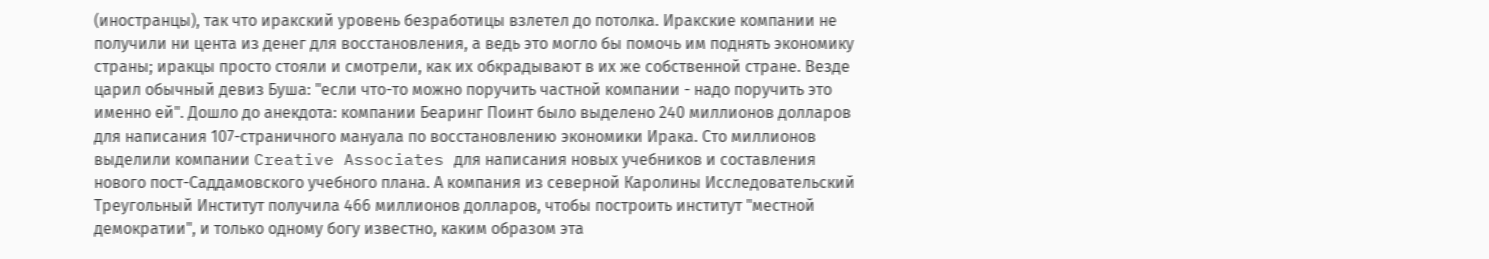(иностранцы), так что иракский уровень безработицы взлетел до потолка. Иракские компании не получили ни цента из денег для восстановления, а ведь это могло бы помочь им поднять экономику страны; иракцы просто стояли и смотрели, как их обкрадывают в их же собственной стране. Везде царил обычный девиз Буша: "если что-то можно поручить частной компании - надо поручить это именно ей". Дошло до анекдота: компании Беаринг Поинт было выделено 240 миллионов долларов для написания 107-страничного мануала по восстановлению экономики Ирака. Сто миллионов выделили компании Creative Associates для написания новых учебников и составления нового пост-Саддамовского учебного плана. А компания из северной Каролины Исследовательский Треугольный Институт получила 466 миллионов долларов, чтобы построить институт "местной демократии", и только одному богу известно, каким образом эта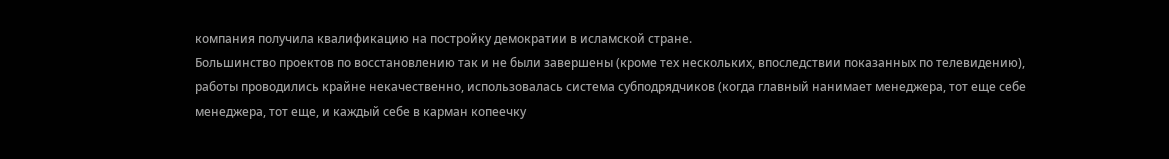компания получила квалификацию на постройку демократии в исламской стране.
Большинство проектов по восстановлению так и не были завершены (кроме тех нескольких, впоследствии показанных по телевидению), работы проводились крайне некачественно, использовалась система субподрядчиков (когда главный нанимает менеджера, тот еще себе менеджера, тот еще, и каждый себе в карман копеечку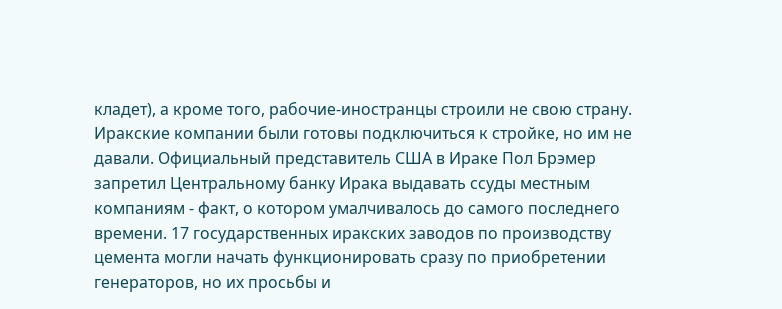кладет), а кроме того, рабочие-иностранцы строили не свою страну.
Иракские компании были готовы подключиться к стройке, но им не давали. Официальный представитель США в Ираке Пол Брэмер запретил Центральному банку Ирака выдавать ссуды местным компаниям - факт, о котором умалчивалось до самого последнего времени. 17 государственных иракских заводов по производству цемента могли начать функционировать сразу по приобретении генераторов, но их просьбы и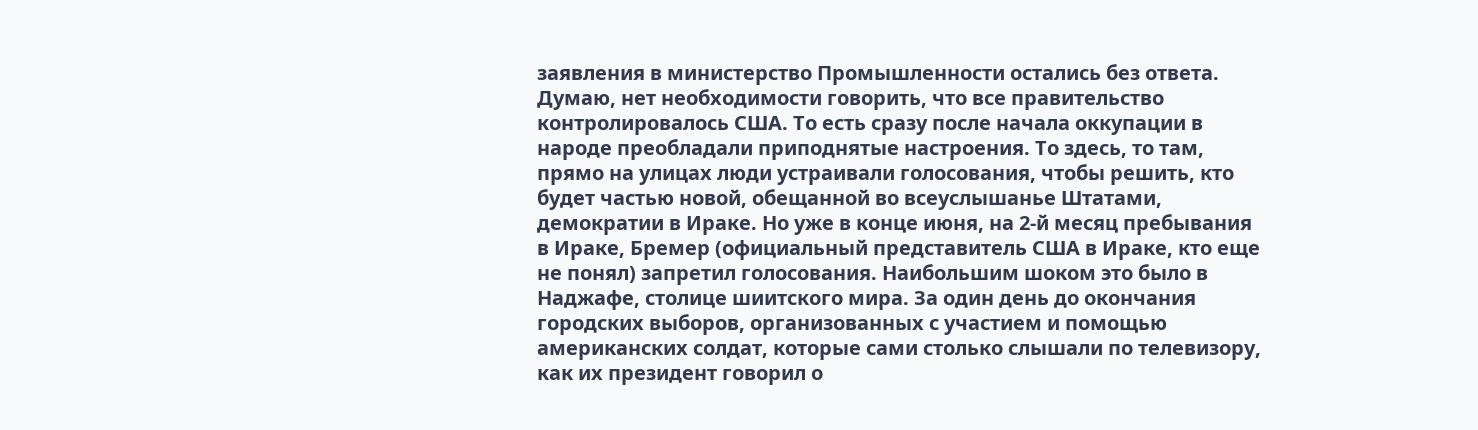заявления в министерство Промышленности остались без ответа. Думаю, нет необходимости говорить, что все правительство контролировалось США. То есть сразу после начала оккупации в народе преобладали приподнятые настроения. То здесь, то там, прямо на улицах люди устраивали голосования, чтобы решить, кто будет частью новой, обещанной во всеуслышанье Штатами, демократии в Ираке. Но уже в конце июня, на 2-й месяц пребывания в Ираке, Бремер (официальный представитель США в Ираке, кто еще не понял) запретил голосования. Наибольшим шоком это было в Наджафе, столице шиитского мира. За один день до окончания городских выборов, организованных с участием и помощью американских солдат, которые сами столько слышали по телевизору, как их президент говорил о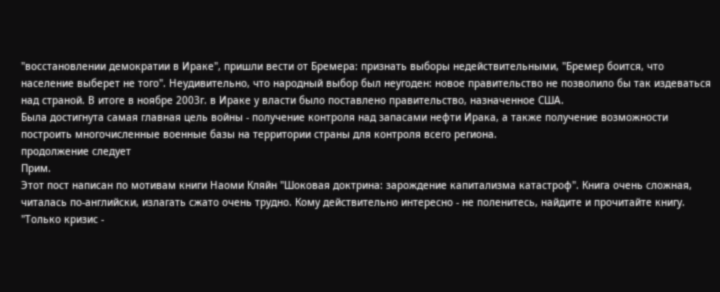"восстановлении демократии в Ираке", пришли вести от Бремера: признать выборы недействительными, "Бремер боится, что население выберет не того". Неудивительно, что народный выбор был неугоден: новое правительство не позволило бы так издеваться над страной. В итоге в ноябре 2003г. в Ираке у власти было поставлено правительство, назначенное США.
Была достигнута самая главная цель войны - получение контроля над запасами нефти Ирака, а также получение возможности построить многочисленные военные базы на территории страны для контроля всего региона.
продолжение следует
Прим.
Этот пост написан по мотивам книги Наоми Кляйн "Шоковая доктрина: зарождение капитализма катастроф". Книга очень сложная, читалась по-английски, излагать сжато очень трудно. Кому действительно интересно - не поленитесь, найдите и прочитайте книгу.
"Только кризис -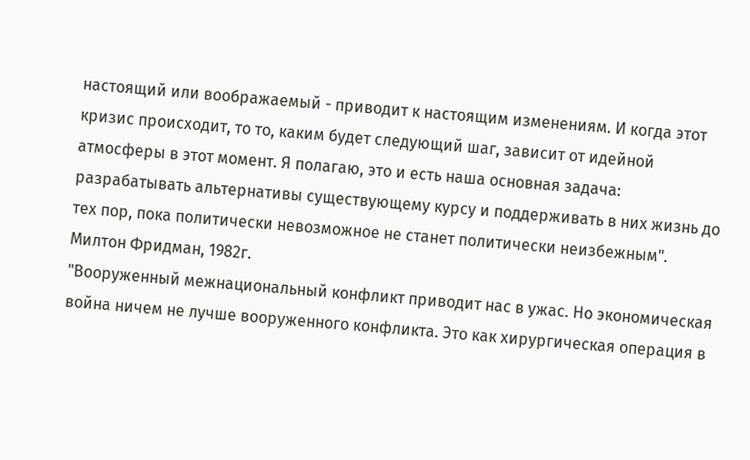настоящий или воображаемый - приводит к настоящим изменениям. И когда этот кризис происходит, то то, каким будет следующий шаг, зависит от идейной атмосферы в этот момент. Я полагаю, это и есть наша основная задача: разрабатывать альтернативы существующему курсу и поддерживать в них жизнь до тех пор, пока политически невозможное не станет политически неизбежным".
Милтон Фридман, 1982г.
"Вооруженный межнациональный конфликт приводит нас в ужас. Но экономическая война ничем не лучше вооруженного конфликта. Это как хирургическая операция в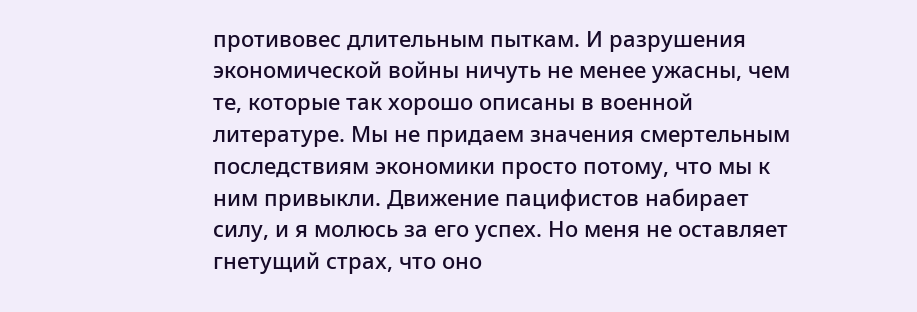противовес длительным пыткам. И разрушения экономической войны ничуть не менее ужасны, чем те, которые так хорошо описаны в военной литературе. Мы не придаем значения смертельным последствиям экономики просто потому, что мы к ним привыкли. Движение пацифистов набирает силу, и я молюсь за его успех. Но меня не оставляет гнетущий страх, что оно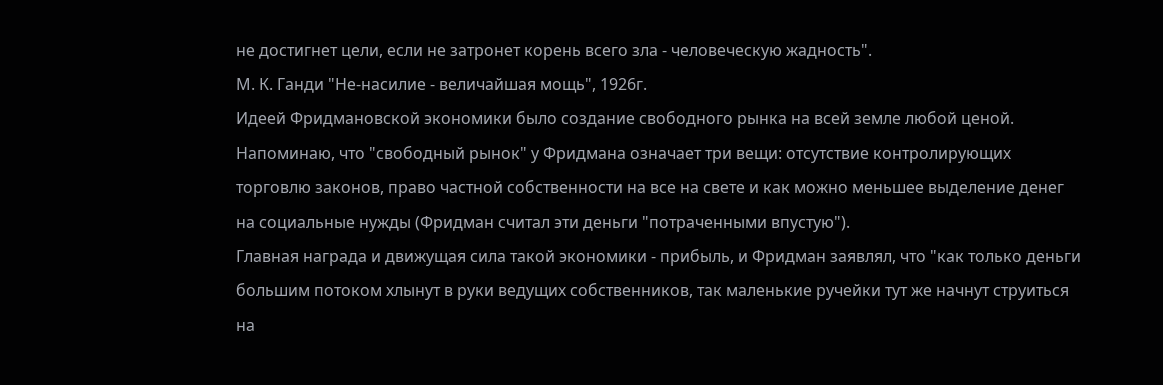не достигнет цели, если не затронет корень всего зла - человеческую жадность".
М. К. Ганди "Не-насилие - величайшая мощь", 1926г.
Идеей Фридмановской экономики было создание свободного рынка на всей земле любой ценой. Напоминаю, что "свободный рынок" у Фридмана означает три вещи: отсутствие контролирующих торговлю законов, право частной собственности на все на свете и как можно меньшее выделение денег на социальные нужды (Фридман считал эти деньги "потраченными впустую").
Главная награда и движущая сила такой экономики - прибыль, и Фридман заявлял, что "как только деньги большим потоком хлынут в руки ведущих собственников, так маленькие ручейки тут же начнут струиться на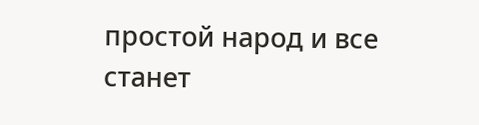простой народ и все станет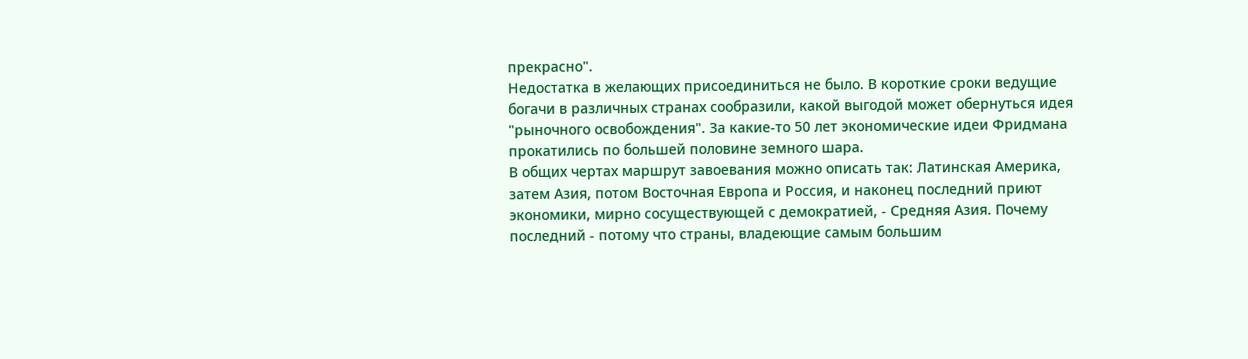прекрасно".
Недостатка в желающих присоединиться не было. В короткие сроки ведущие богачи в различных странах сообразили, какой выгодой может обернуться идея "рыночного освобождения". За какие-то 50 лет экономические идеи Фридмана прокатились по большей половине земного шара.
В общих чертах маршрут завоевания можно описать так: Латинская Америка, затем Азия, потом Восточная Европа и Россия, и наконец последний приют экономики, мирно сосуществующей с демократией, - Средняя Азия. Почему последний - потому что страны, владеющие самым большим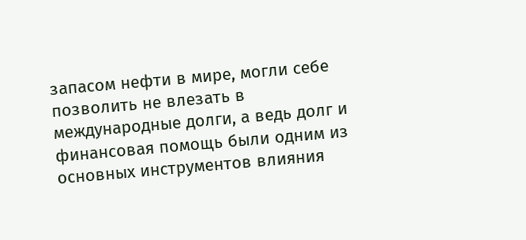запасом нефти в мире, могли себе позволить не влезать в международные долги, а ведь долг и финансовая помощь были одним из основных инструментов влияния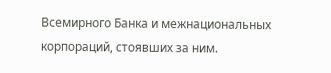Всемирного Банка и межнациональных корпораций, стоявших за ним.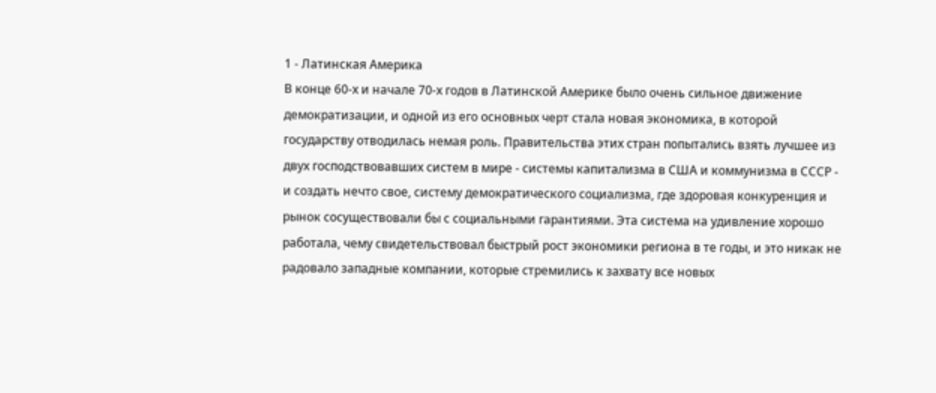1 - Латинская Америка
В конце 60-х и начале 70-х годов в Латинской Америке было очень сильное движение демократизации, и одной из его основных черт стала новая экономика, в которой государству отводилась немая роль. Правительства этих стран попытались взять лучшее из двух господствовавших систем в мире - системы капитализма в США и коммунизма в СССР - и создать нечто свое, систему демократического социализма, где здоровая конкуренция и рынок сосуществовали бы с социальными гарантиями. Эта система на удивление хорошо работала, чему свидетельствовал быстрый рост экономики региона в те годы, и это никак не радовало западные компании, которые стремились к захвату все новых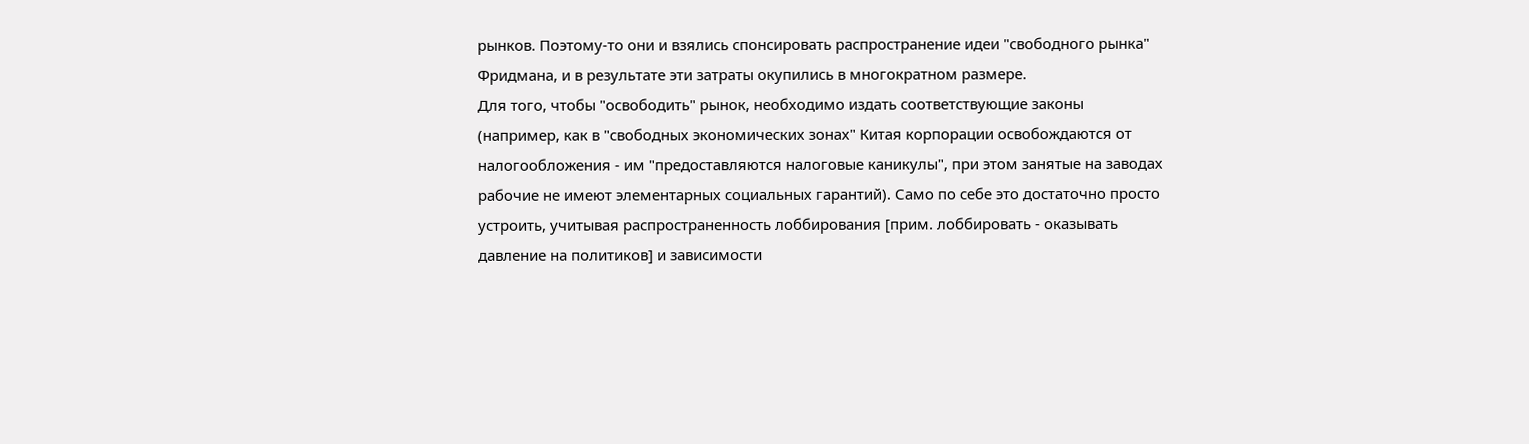рынков. Поэтому-то они и взялись спонсировать распространение идеи "свободного рынка" Фридмана, и в результате эти затраты окупились в многократном размере.
Для того, чтобы "освободить" рынок, необходимо издать соответствующие законы (например, как в "свободных экономических зонах" Китая корпорации освобождаются от налогообложения - им "предоставляются налоговые каникулы", при этом занятые на заводах рабочие не имеют элементарных социальных гарантий). Само по себе это достаточно просто устроить, учитывая распространенность лоббирования [прим. лоббировать - оказывать давление на политиков] и зависимости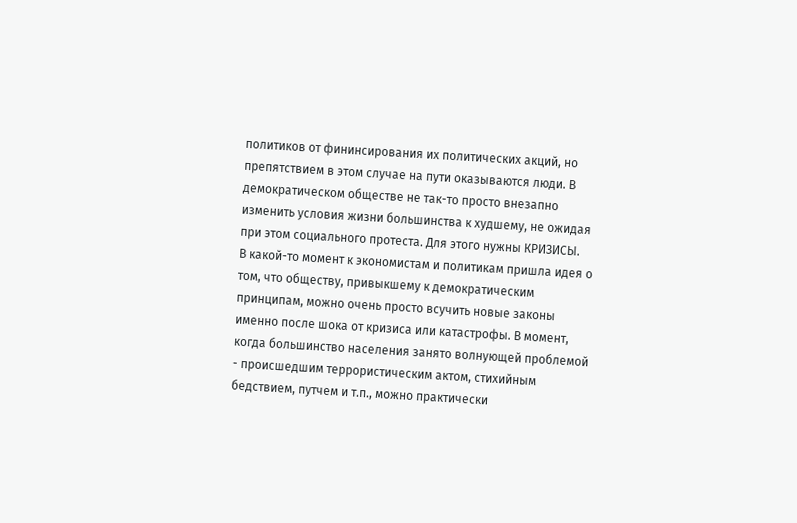политиков от фининсирования их политических акций, но препятствием в этом случае на пути оказываются люди. В демократическом обществе не так-то просто внезапно изменить условия жизни большинства к худшему, не ожидая при этом социального протеста. Для этого нужны КРИЗИСЫ.
В какой-то момент к экономистам и политикам пришла идея о том, что обществу, привыкшему к демократическим принципам, можно очень просто всучить новые законы именно после шока от кризиса или катастрофы. В момент, когда большинство населения занято волнующей проблемой - происшедшим террористическим актом, стихийным бедствием, путчем и т.п., можно практически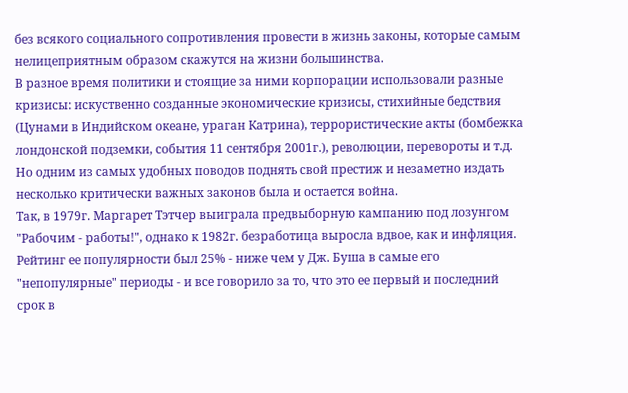без всякого социального сопротивления провести в жизнь законы, которые самым нелицеприятным образом скажутся на жизни большинства.
В разное время политики и стоящие за ними корпорации использовали разные кризисы: искуственно созданные экономические кризисы, стихийные бедствия (Цунами в Индийском океане, ураган Катрина), террористические акты (бомбежка лондонской подземки, события 11 сентября 2001г.), революции, перевороты и т.д. Но одним из самых удобных поводов поднять свой престиж и незаметно издать несколько критически важных законов была и остается война.
Так, в 1979г. Маргарет Тэтчер выиграла предвыборную кампанию под лозунгом "Рабочим - работы!", однако к 1982г. безработица выросла вдвое, как и инфляция. Рейтинг ее популярности был 25% - ниже чем у Дж. Буша в самые его "непопулярные" периоды - и все говорило за то, что это ее первый и последний срок в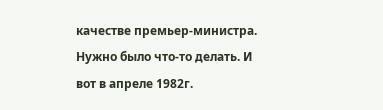качестве премьер-министра. Нужно было что-то делать. И вот в апреле 1982г.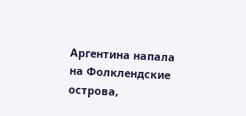Аргентина напала на Фолклендские острова,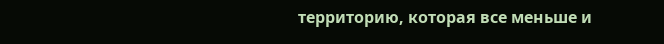территорию, которая все меньше и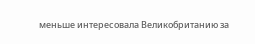меньше интересовала Великобританию за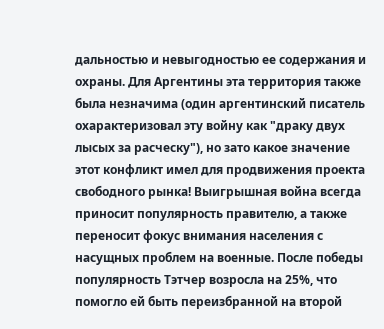дальностью и невыгодностью ее содержания и охраны. Для Аргентины эта территория также была незначима (один аргентинский писатель охарактеризовал эту войну как "драку двух лысых за расческу"), но зато какое значение этот конфликт имел для продвижения проекта свободного рынка! Выигрышная война всегда приносит популярность правителю, а также переносит фокус внимания населения с насущных проблем на военные. После победы популярность Тэтчер возросла на 25%, что помогло ей быть переизбранной на второй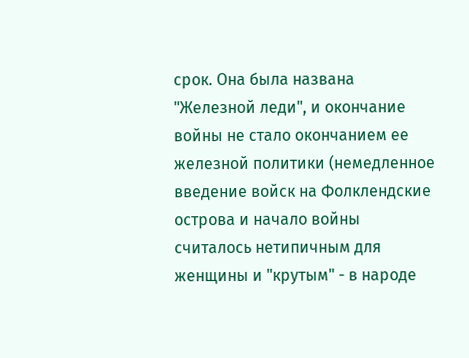срок. Она была названа "Железной леди", и окончание войны не стало окончанием ее железной политики (немедленное введение войск на Фолклендские острова и начало войны считалось нетипичным для женщины и "крутым" - в народе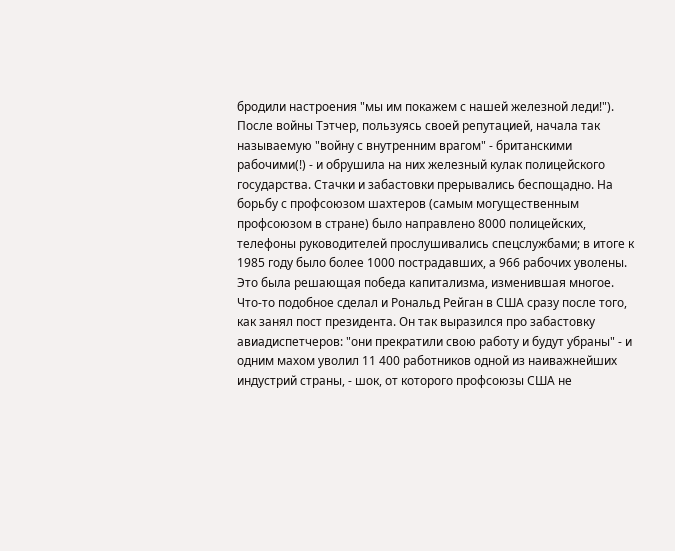бродили настроения "мы им покажем с нашей железной леди!"). После войны Тэтчер, пользуясь своей репутацией, начала так называемую "войну с внутренним врагом" - британскими рабочими(!) - и обрушила на них железный кулак полицейского государства. Стачки и забастовки прерывались беспощадно. На борьбу с профсоюзом шахтеров (самым могущественным профсоюзом в стране) было направлено 8000 полицейских, телефоны руководителей прослушивались спецслужбами; в итоге к 1985 году было более 1000 пострадавших, а 966 рабочих уволены. Это была решающая победа капитализма, изменившая многое. Что-то подобное сделал и Рональд Рейган в США сразу после того, как занял пост президента. Он так выразился про забастовку авиадиспетчеров: "они прекратили свою работу и будут убраны" - и одним махом уволил 11 400 работников одной из наиважнейших индустрий страны, - шок, от которого профсоюзы США не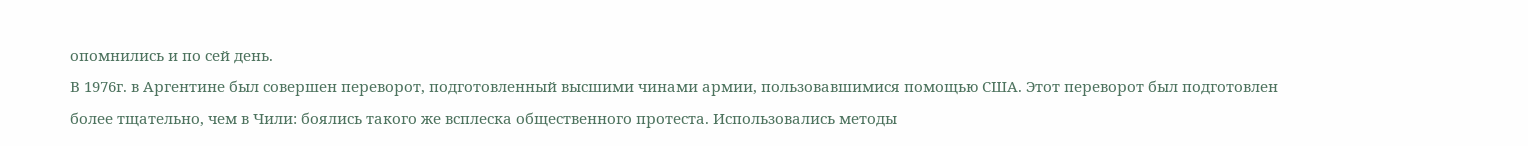опомнились и по сей день.
В 1976г. в Аргентине был совершен переворот, подготовленный высшими чинами армии, пользовавшимися помощью США. Этот переворот был подготовлен более тщательно, чем в Чили: боялись такого же всплеска общественного протеста. Использовались методы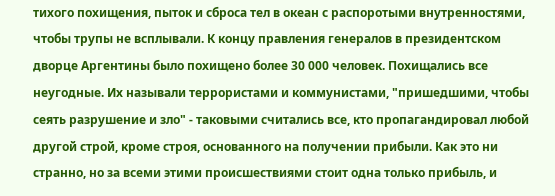тихого похищения, пыток и сброса тел в океан с распоротыми внутренностями, чтобы трупы не всплывали. К концу правления генералов в президентском дворце Аргентины было похищено более 30 000 человек. Похищались все неугодные. Их называли террористами и коммунистами, "пришедшими, чтобы сеять разрушение и зло" - таковыми считались все, кто пропагандировал любой другой строй, кроме строя, основанного на получении прибыли. Как это ни странно, но за всеми этими происшествиями стоит одна только прибыль, и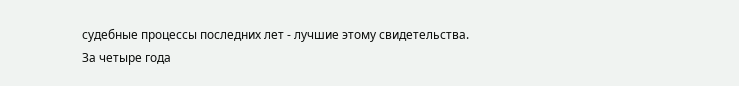судебные процессы последних лет - лучшие этому свидетельства.
За четыре года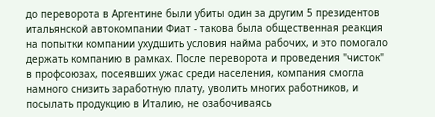до переворота в Аргентине были убиты один за другим 5 президентов итальянской автокомпании Фиат - такова была общественная реакция на попытки компании ухудшить условия найма рабочих, и это помогало держать компанию в рамках. После переворота и проведения "чисток" в профсоюзах, посеявших ужас среди населения, компания смогла намного снизить заработную плату, уволить многих работников, и посылать продукцию в Италию, не озабочиваясь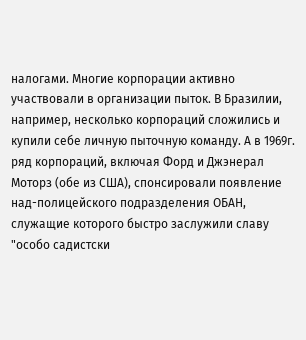налогами. Многие корпорации активно участвовали в организации пыток. В Бразилии, например, несколько корпораций сложились и купили себе личную пыточную команду. А в 1969г. ряд корпораций, включая Форд и Джэнерал Моторз (обе из США), спонсировали появление над-полицейского подразделения ОБАН, служащие которого быстро заслужили славу "особо садистски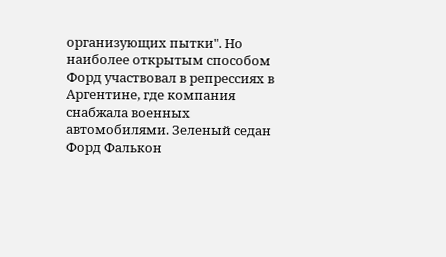организующих пытки". Но наиболее открытым способом Форд участвовал в репрессиях в Аргентине, где компания снабжала военных автомобилями. Зеленый седан Форд Фалькон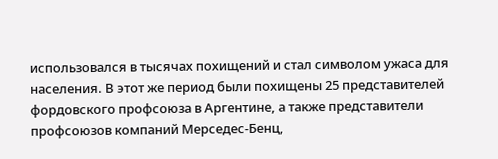использовался в тысячах похищений и стал символом ужаса для населения. В этот же период были похищены 25 представителей фордовского профсоюза в Аргентине, а также представители профсоюзов компаний Мерседес-Бенц,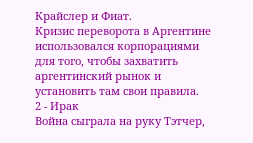Крайслер и Фиат.
Кризис переворота в Аргентине использовался корпорациями для того, чтобы захватить аргентинский рынок и установить там свои правила.
2 - Ирак
Война сыграла на руку Тэтчер,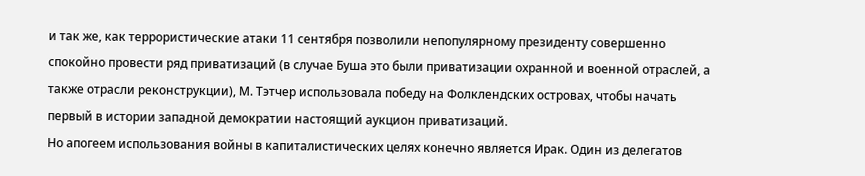и так же, как террористические атаки 11 сентября позволили непопулярному президенту совершенно спокойно провести ряд приватизаций (в случае Буша это были приватизации охранной и военной отраслей, а также отрасли реконструкции), М. Тэтчер использовала победу на Фолклендских островах, чтобы начать первый в истории западной демократии настоящий аукцион приватизаций.
Но апогеем использования войны в капиталистических целях конечно является Ирак. Один из делегатов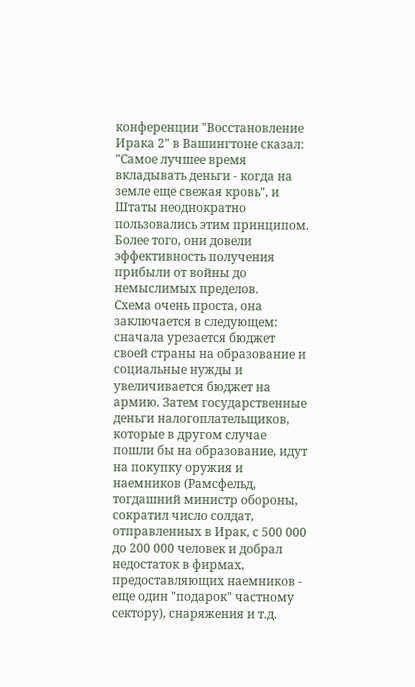конференции "Восстановление Ирака 2" в Вашингтоне сказал: "Самое лучшее время вкладывать деньги - когда на земле еще свежая кровь", и Штаты неоднократно пользовались этим принципом. Более того, они довели эффективность получения прибыли от войны до немыслимых пределов.
Схема очень проста, она заключается в следующем: сначала урезается бюджет своей страны на образование и социальные нужды и увеличивается бюджет на армию. Затем государственные деньги налогоплательщиков, которые в другом случае пошли бы на образование, идут на покупку оружия и наемников (Рамсфельд, тогдашний министр обороны, сократил число солдат, отправленных в Ирак, с 500 000 до 200 000 человек и добрал недостаток в фирмах, предоставляющих наемников - еще один "подарок" частному сектору), снаряжения и т.д.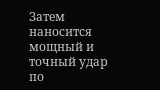Затем наносится мощный и точный удар по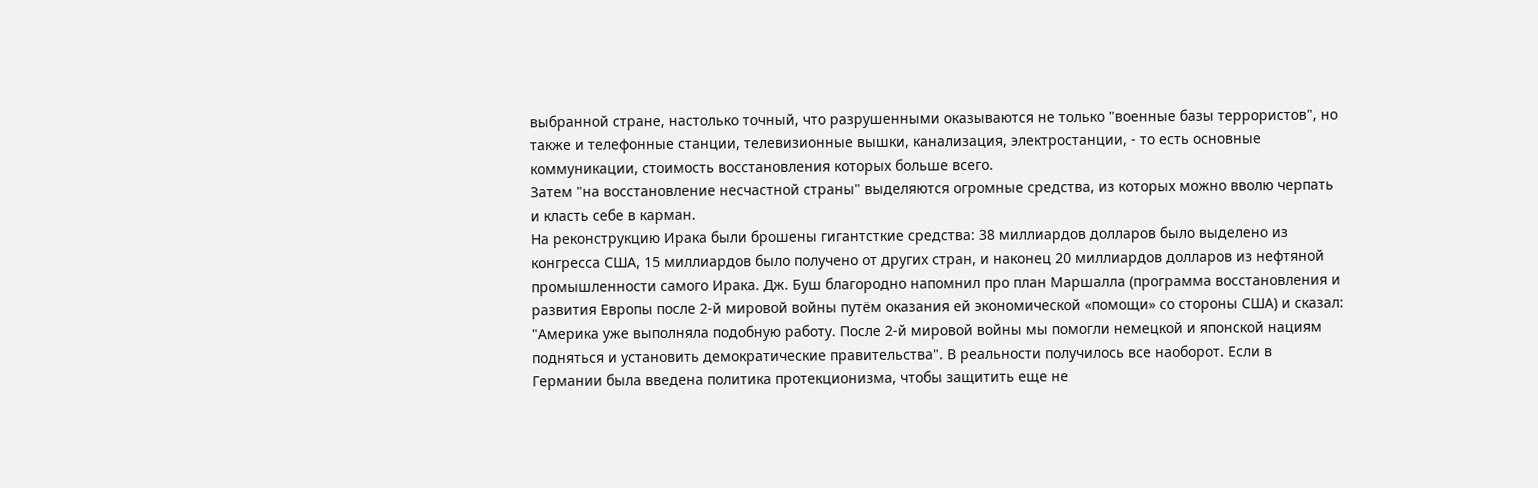выбранной стране, настолько точный, что разрушенными оказываются не только "военные базы террористов", но также и телефонные станции, телевизионные вышки, канализация, электростанции, - то есть основные коммуникации, стоимость восстановления которых больше всего.
Затем "на восстановление несчастной страны" выделяются огромные средства, из которых можно вволю черпать и класть себе в карман.
На реконструкцию Ирака были брошены гигантсткие средства: 38 миллиардов долларов было выделено из конгресса США, 15 миллиардов было получено от других стран, и наконец 20 миллиардов долларов из нефтяной промышленности самого Ирака. Дж. Буш благородно напомнил про план Маршалла (программа восстановления и развития Европы после 2-й мировой войны путём оказания ей экономической «помощи» со стороны США) и сказал: "Америка уже выполняла подобную работу. После 2-й мировой войны мы помогли немецкой и японской нациям подняться и установить демократические правительства". В реальности получилось все наоборот. Если в Германии была введена политика протекционизма, чтобы защитить еще не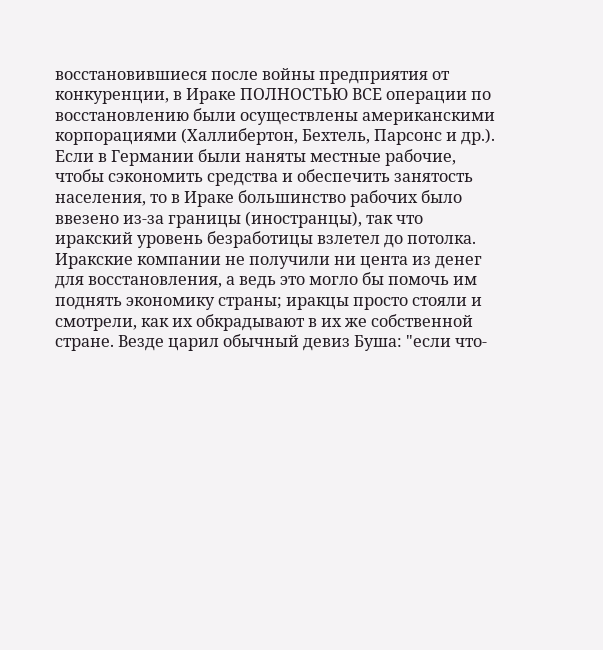восстановившиеся после войны предприятия от конкуренции, в Ираке ПОЛНОСТЬЮ ВСЕ операции по восстановлению были осуществлены американскими корпорациями (Халлибертон, Бехтель, Парсонс и др.). Если в Германии были наняты местные рабочие, чтобы сэкономить средства и обеспечить занятость населения, то в Ираке большинство рабочих было ввезено из-за границы (иностранцы), так что иракский уровень безработицы взлетел до потолка. Иракские компании не получили ни цента из денег для восстановления, а ведь это могло бы помочь им поднять экономику страны; иракцы просто стояли и смотрели, как их обкрадывают в их же собственной стране. Везде царил обычный девиз Буша: "если что-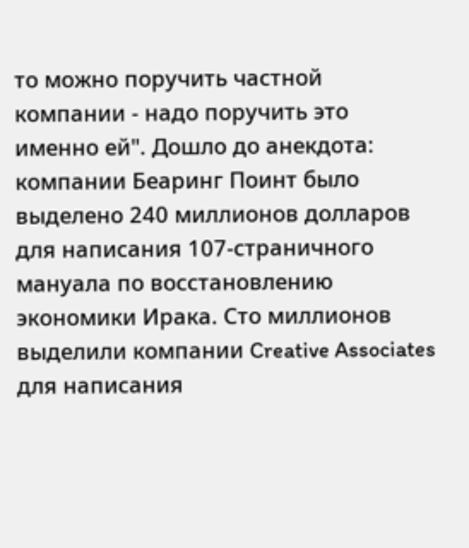то можно поручить частной компании - надо поручить это именно ей". Дошло до анекдота: компании Беаринг Поинт было выделено 240 миллионов долларов для написания 107-страничного мануала по восстановлению экономики Ирака. Сто миллионов выделили компании Creative Associates для написания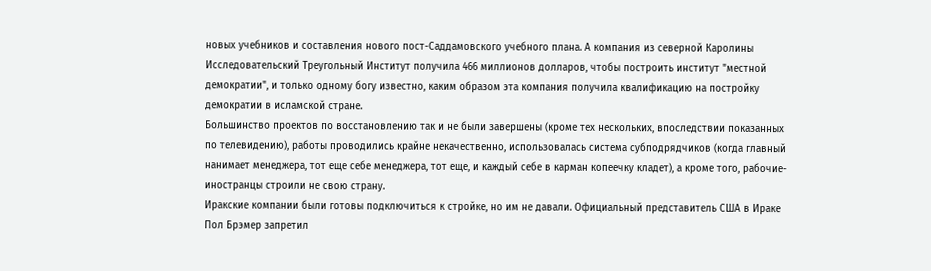новых учебников и составления нового пост-Саддамовского учебного плана. А компания из северной Каролины Исследовательский Треугольный Институт получила 466 миллионов долларов, чтобы построить институт "местной демократии", и только одному богу известно, каким образом эта компания получила квалификацию на постройку демократии в исламской стране.
Большинство проектов по восстановлению так и не были завершены (кроме тех нескольких, впоследствии показанных по телевидению), работы проводились крайне некачественно, использовалась система субподрядчиков (когда главный нанимает менеджера, тот еще себе менеджера, тот еще, и каждый себе в карман копеечку кладет), а кроме того, рабочие-иностранцы строили не свою страну.
Иракские компании были готовы подключиться к стройке, но им не давали. Официальный представитель США в Ираке Пол Брэмер запретил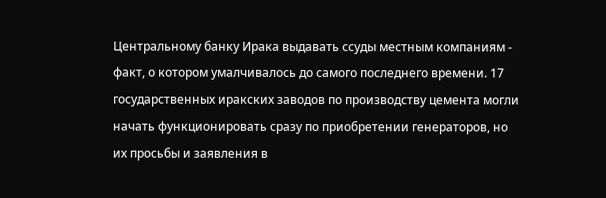Центральному банку Ирака выдавать ссуды местным компаниям - факт, о котором умалчивалось до самого последнего времени. 17 государственных иракских заводов по производству цемента могли начать функционировать сразу по приобретении генераторов, но их просьбы и заявления в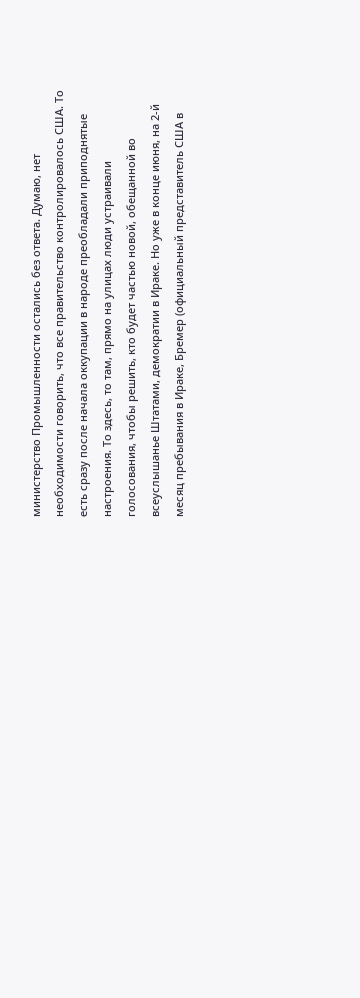министерство Промышленности остались без ответа. Думаю, нет необходимости говорить, что все правительство контролировалось США. То есть сразу после начала оккупации в народе преобладали приподнятые настроения. То здесь, то там, прямо на улицах люди устраивали голосования, чтобы решить, кто будет частью новой, обещанной во всеуслышанье Штатами, демократии в Ираке. Но уже в конце июня, на 2-й месяц пребывания в Ираке, Бремер (официальный представитель США в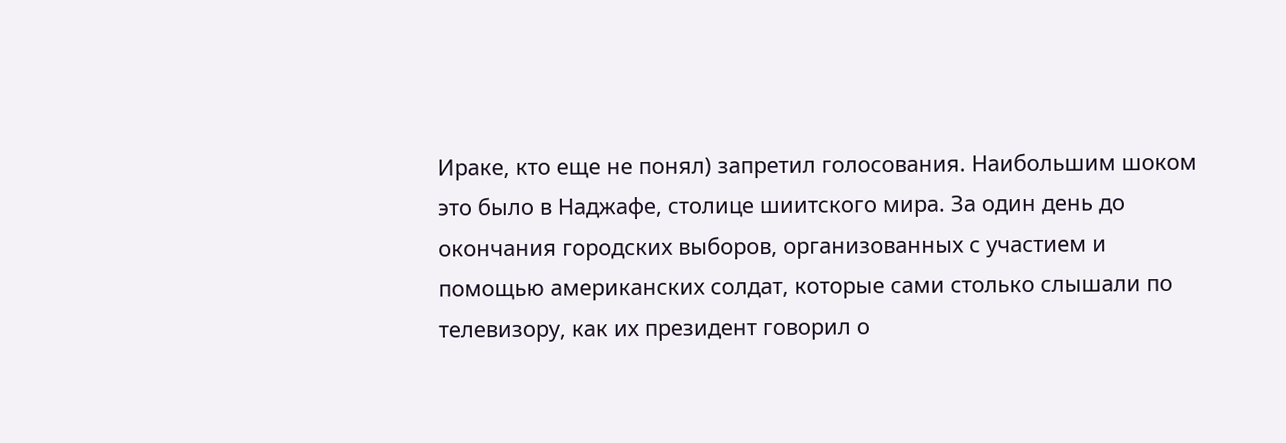Ираке, кто еще не понял) запретил голосования. Наибольшим шоком это было в Наджафе, столице шиитского мира. За один день до окончания городских выборов, организованных с участием и помощью американских солдат, которые сами столько слышали по телевизору, как их президент говорил о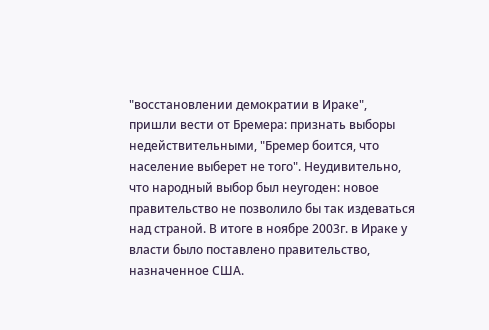"восстановлении демократии в Ираке", пришли вести от Бремера: признать выборы недействительными, "Бремер боится, что население выберет не того". Неудивительно, что народный выбор был неугоден: новое правительство не позволило бы так издеваться над страной. В итоге в ноябре 2003г. в Ираке у власти было поставлено правительство, назначенное США.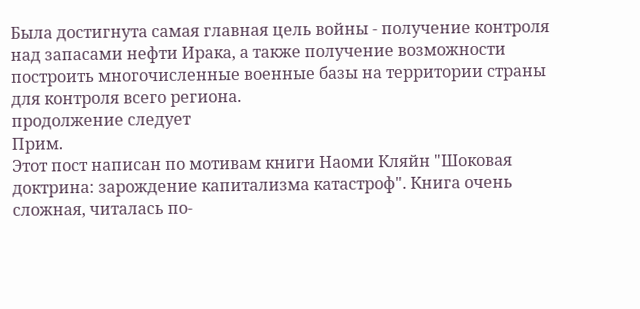Была достигнута самая главная цель войны - получение контроля над запасами нефти Ирака, а также получение возможности построить многочисленные военные базы на территории страны для контроля всего региона.
продолжение следует
Прим.
Этот пост написан по мотивам книги Наоми Кляйн "Шоковая доктрина: зарождение капитализма катастроф". Книга очень сложная, читалась по-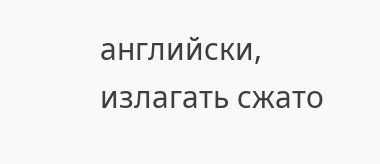английски, излагать сжато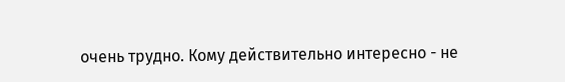очень трудно. Кому действительно интересно - не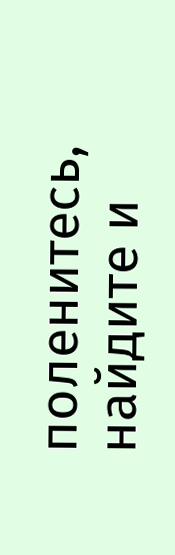поленитесь, найдите и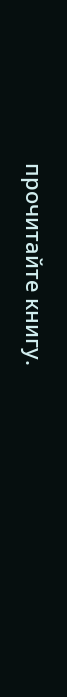прочитайте книгу.